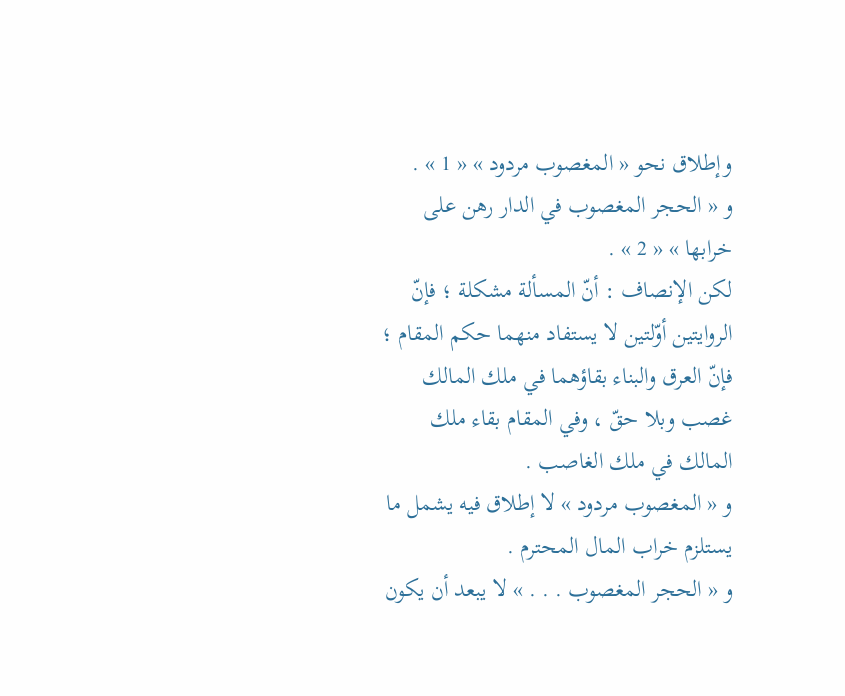وإطلاق نحو « المغصوب مردود » « 1 » .
و « الحجر المغصوب في الدار رهن على خرابها » « 2 » .
لكن الإنصاف : أنّ المسألة مشكلة ؛ فإنّ الروايتين أوّلتين لا يستفاد منهما حكم المقام ؛ فإنّ العرق والبناء بقاؤهما في ملك المالك غصب وبلا حقّ ، وفي المقام بقاء ملك المالك في ملك الغاصب .
و « المغصوب مردود » لا إطلاق فيه يشمل ما يستلزم خراب المال المحترم .
و « الحجر المغصوب . . . » لا يبعد أن يكون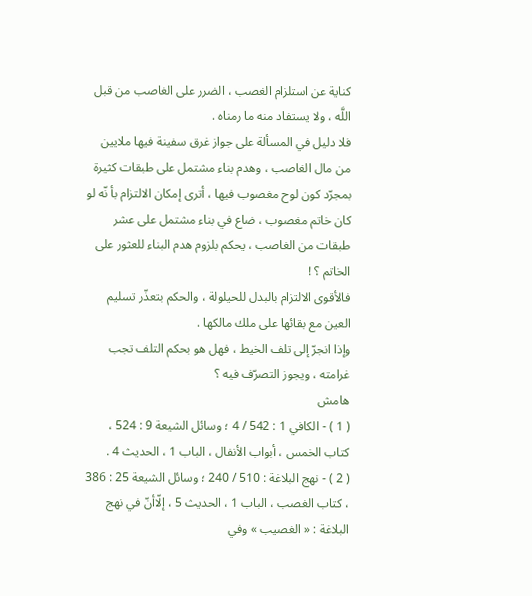كناية عن استلزام الغصب ، الضرر على الغاصب من قبل اللَّه ، ولا يستفاد منه ما رمناه .
فلا دليل في المسألة على جواز غرق سفينة فيها ملايين من مال الغاصب ، وهدم بناء مشتمل على طبقات كثيرة بمجرّد كون لوح مغصوب فيها ، أترى إمكان الالتزام بأ نّه لو كان خاتم مغصوب ، ضاع في بناء مشتمل على عشر طبقات من الغاصب ، يحكم بلزوم هدم البناء للعثور على الخاتم ؟ !
فالأقوى الالتزام بالبدل للحيلولة ، والحكم بتعذّر تسليم العين مع بقائها على ملك مالكها .
وإذا انجرّ إلى تلف الخيط ، فهل هو بحكم التلف تجب غرامته ، ويجوز التصرّف فيه ؟
هامش
( 1 ) - الكافي 1 : 542 / 4 ؛ وسائل الشيعة 9 : 524 ، كتاب الخمس ، أبواب الأنفال ، الباب 1 ، الحديث 4 .
( 2 ) - نهج البلاغة : 510 / 240 ؛ وسائل الشيعة 25 : 386 ، كتاب الغصب ، الباب 1 ، الحديث 5 ، إلّاأنّ في نهج البلاغة : « الغصيب » وفي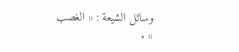وسائل الشيعة : « الغصب » .